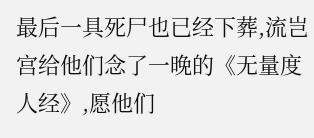最后一具死尸也已经下葬,流岂宫给他们念了一晚的《无量度人经》,愿他们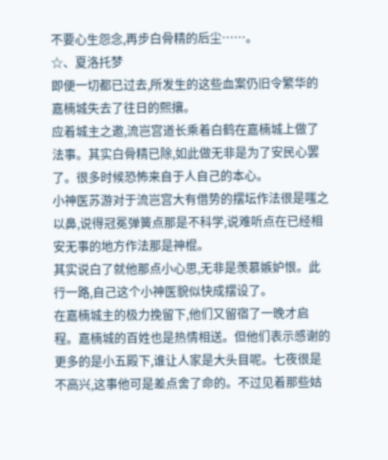不要心生怨念,再步白骨精的后尘……。
☆、夏洛托梦
即便一切都已过去,所发生的这些血案仍旧令繁华的嘉楠城失去了往日的熙攘。
应着城主之邀,流岂宫道长乘着白鹤在嘉楠城上做了法事。其实白骨精已除,如此做无非是为了安民心罢了。很多时候恐怖来自于人自己的本心。
小神医苏游对于流岂宫大有借势的摆坛作法很是嗤之以鼻,说得冠冕弹簧点那是不科学,说难听点在已经相安无事的地方作法那是神棍。
其实说白了就他那点小心思,无非是羡慕嫉妒恨。此行一路,自己这个小神医貌似快成摆设了。
在嘉楠城主的极力挽留下,他们又留宿了一晚才启程。嘉楠城的百姓也是热情相送。但他们表示感谢的更多的是小五殿下,谁让人家是大头目呢。七夜很是不高兴,这事他可是差点舍了命的。不过见着那些姑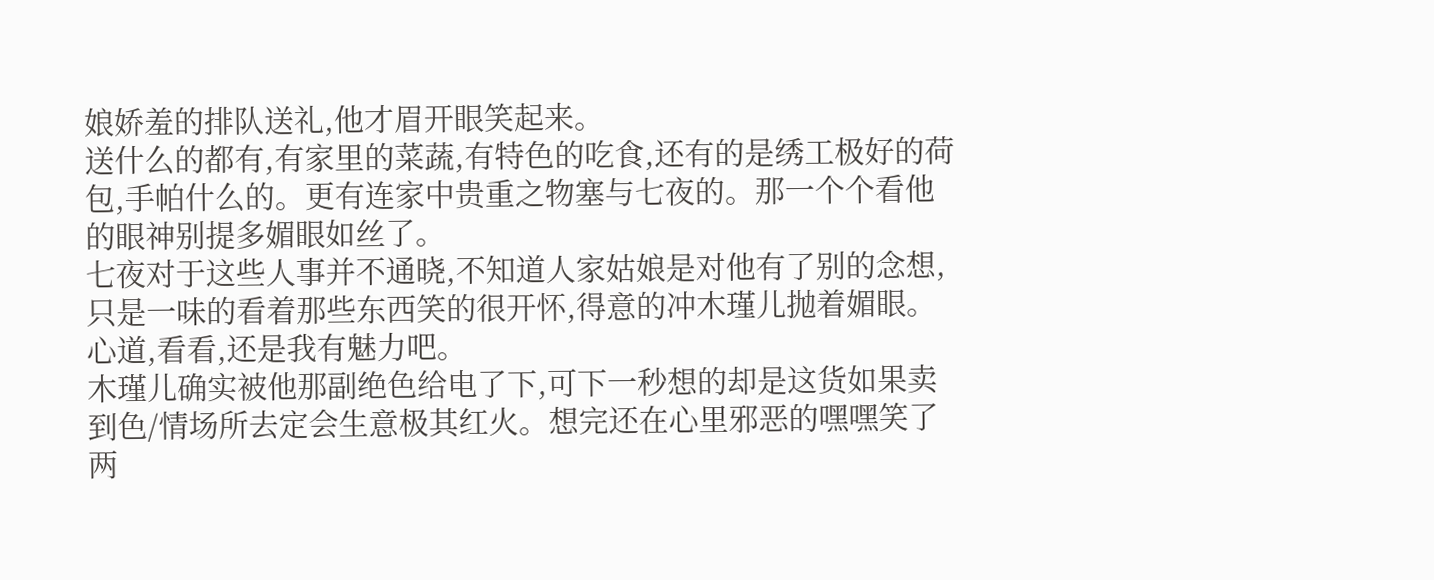娘娇羞的排队送礼,他才眉开眼笑起来。
送什么的都有,有家里的菜蔬,有特色的吃食,还有的是绣工极好的荷包,手帕什么的。更有连家中贵重之物塞与七夜的。那一个个看他的眼神别提多媚眼如丝了。
七夜对于这些人事并不通晓,不知道人家姑娘是对他有了别的念想,只是一味的看着那些东西笑的很开怀,得意的冲木瑾儿抛着媚眼。心道,看看,还是我有魅力吧。
木瑾儿确实被他那副绝色给电了下,可下一秒想的却是这货如果卖到色/情场所去定会生意极其红火。想完还在心里邪恶的嘿嘿笑了两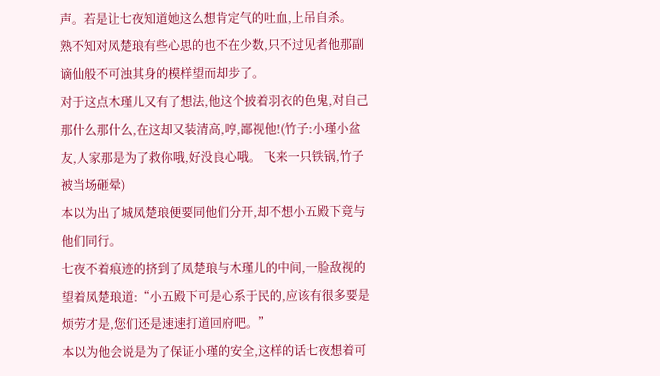声。若是让七夜知道她这么想肯定气的吐血,上吊自杀。
熟不知对凤楚琅有些心思的也不在少数,只不过见者他那副谪仙般不可浊其身的模样望而却步了。
对于这点木瑾儿又有了想法,他这个披着羽衣的色鬼,对自己那什么那什么,在这却又装清高,哼,鄙视他!(竹子:小瑾小盆友,人家那是为了救你哦,好没良心哦。 飞来一只铁锅,竹子被当场砸晕)
本以为出了城凤楚琅便要同他们分开,却不想小五殿下竟与他们同行。
七夜不着痕迹的挤到了凤楚琅与木瑾儿的中间,一脸敌视的望着凤楚琅道:“小五殿下可是心系于民的,应该有很多要是烦劳才是,您们还是速速打道回府吧。”
本以为他会说是为了保证小瑾的安全,这样的话七夜想着可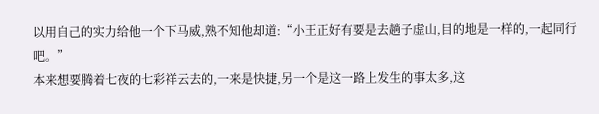以用自己的实力给他一个下马威,熟不知他却道:“小王正好有要是去趟子虚山,目的地是一样的,一起同行吧。”
本来想要腾着七夜的七彩祥云去的,一来是快捷,另一个是这一路上发生的事太多,这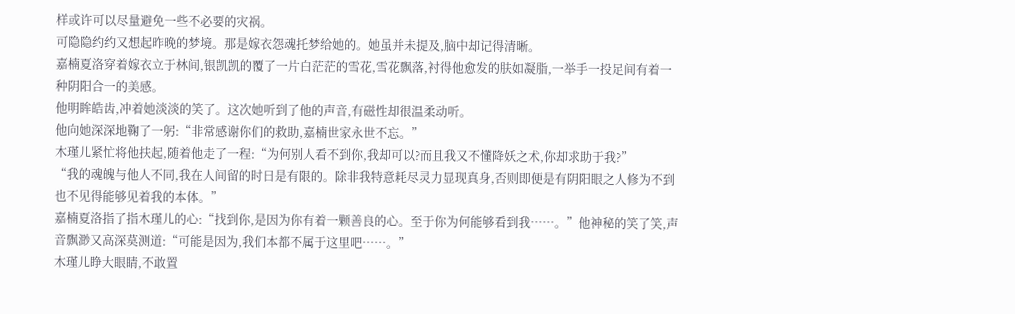样或许可以尽量避免一些不必要的灾祸。
可隐隐约约又想起昨晚的梦境。那是嫁衣怨魂托梦给她的。她虽并未提及,脑中却记得清晰。
嘉楠夏洛穿着嫁衣立于林间,银凯凯的覆了一片白茫茫的雪花,雪花飘落,衬得他愈发的肤如凝脂,一举手一投足间有着一种阴阳合一的美感。
他明眸皓齿,冲着她淡淡的笑了。这次她听到了他的声音,有磁性却很温柔动听。
他向她深深地鞠了一躬:“非常感谢你们的救助,嘉楠世家永世不忘。”
木瑾儿紧忙将他扶起,随着他走了一程:“为何别人看不到你,我却可以?而且我又不懂降妖之术,你却求助于我?”
“我的魂魄与他人不同,我在人间留的时日是有限的。除非我特意耗尽灵力显现真身,否则即便是有阴阳眼之人修为不到也不见得能够见着我的本体。”
嘉楠夏洛指了指木瑾儿的心:“找到你,是因为你有着一颗善良的心。至于你为何能够看到我……。”他神秘的笑了笑,声音飘渺又高深莫测道:“可能是因为,我们本都不属于这里吧……。”
木瑾儿睁大眼睛,不敢置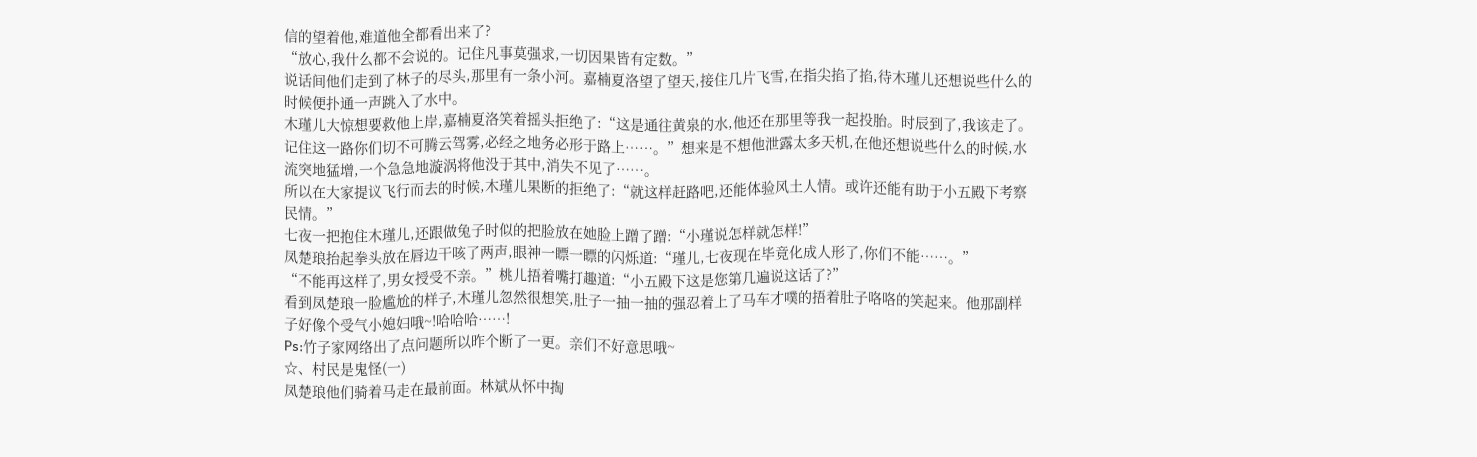信的望着他,难道他全都看出来了?
“放心,我什么都不会说的。记住凡事莫强求,一切因果皆有定数。”
说话间他们走到了林子的尽头,那里有一条小河。嘉楠夏洛望了望天,接住几片飞雪,在指尖掐了掐,待木瑾儿还想说些什么的时候便扑通一声跳入了水中。
木瑾儿大惊想要救他上岸,嘉楠夏洛笑着摇头拒绝了:“这是通往黄泉的水,他还在那里等我一起投胎。时辰到了,我该走了。记住这一路你们切不可腾云驾雾,必经之地务必形于路上……。”想来是不想他泄露太多天机,在他还想说些什么的时候,水流突地猛增,一个急急地漩涡将他没于其中,消失不见了……。
所以在大家提议飞行而去的时候,木瑾儿果断的拒绝了:“就这样赶路吧,还能体验风土人情。或许还能有助于小五殿下考察民情。”
七夜一把抱住木瑾儿,还跟做兔子时似的把脸放在她脸上蹭了蹭:“小瑾说怎样就怎样!”
凤楚琅抬起拳头放在唇边干咳了两声,眼神一瞟一瞟的闪烁道:“瑾儿,七夜现在毕竟化成人形了,你们不能……。”
“不能再这样了,男女授受不亲。”桃儿捂着嘴打趣道:“小五殿下这是您第几遍说这话了?”
看到凤楚琅一脸尴尬的样子,木瑾儿忽然很想笑,肚子一抽一抽的强忍着上了马车才噗的捂着肚子咯咯的笑起来。他那副样子好像个受气小媳妇哦~!哈哈哈……!
Ps:竹子家网络出了点问题所以昨个断了一更。亲们不好意思哦~
☆、村民是鬼怪(一)
凤楚琅他们骑着马走在最前面。林斌从怀中掏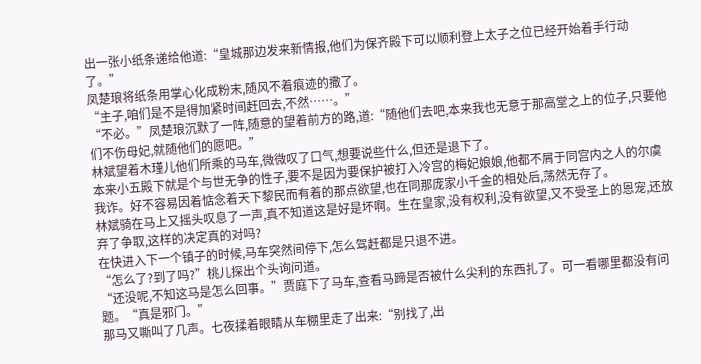出一张小纸条递给他道:“皇城那边发来新情报,他们为保齐殿下可以顺利登上太子之位已经开始着手行动了。”
凤楚琅将纸条用掌心化成粉末,随风不着痕迹的撒了。
“主子,咱们是不是得加紧时间赶回去,不然……。”
“不必。”凤楚琅沉默了一阵,随意的望着前方的路,道:“随他们去吧,本来我也无意于那高堂之上的位子,只要他们不伤母妃,就随他们的愿吧。”
林斌望着木瑾儿他们所乘的马车,微微叹了口气,想要说些什么,但还是退下了。
本来小五殿下就是个与世无争的性子,要不是因为要保护被打入冷宫的梅妃娘娘,他都不屑于同宫内之人的尔虞我诈。好不容易因着惦念着天下黎民而有着的那点欲望,也在同那庞家小千金的相处后,荡然无存了。
林斌骑在马上又摇头叹息了一声,真不知道这是好是坏啊。生在皇家,没有权利,没有欲望,又不受圣上的恩宠,还放弃了争取,这样的决定真的对吗?
在快进入下一个镇子的时候,马车突然间停下,怎么驾赶都是只退不进。
“怎么了?到了吗?”桃儿探出个头询问道。
“还没呢,不知这马是怎么回事。”贾庭下了马车,查看马蹄是否被什么尖利的东西扎了。可一看哪里都没有问题。“真是邪门。”
那马又嘶叫了几声。七夜揉着眼睛从车棚里走了出来:“别找了,出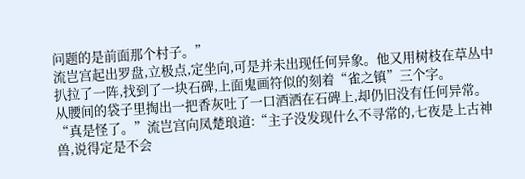问题的是前面那个村子。”
流岂宫起出罗盘,立极点,定坐向,可是并未出现任何异象。他又用树枝在草丛中扒拉了一阵,找到了一块石碑,上面鬼画符似的刻着“雀之镇”三个字。
从腰间的袋子里掏出一把香灰吐了一口酒洒在石碑上,却仍旧没有任何异常。
“真是怪了。”流岂宫向凤楚琅道:“主子没发现什么不寻常的,七夜是上古神兽,说得定是不会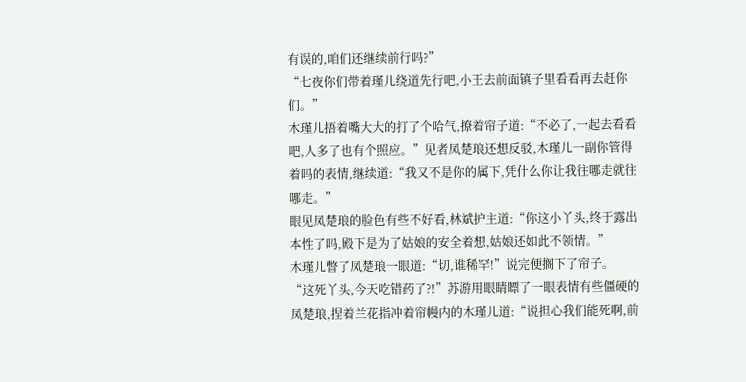有误的,咱们还继续前行吗?”
“七夜你们带着瑾儿绕道先行吧,小王去前面镇子里看看再去赶你们。”
木瑾儿捂着嘴大大的打了个哈气,撩着帘子道:“不必了,一起去看看吧,人多了也有个照应。”见者凤楚琅还想反驳,木瑾儿一副你管得着吗的表情,继续道:“我又不是你的属下,凭什么你让我往哪走就往哪走。”
眼见凤楚琅的脸色有些不好看,林斌护主道:“你这小丫头,终于露出本性了吗,殿下是为了姑娘的安全着想,姑娘还如此不领情。”
木瑾儿瞥了凤楚琅一眼道:“切,谁稀罕!”说完便搁下了帘子。
“这死丫头,今天吃错药了?!”苏游用眼睛瞟了一眼表情有些僵硬的凤楚琅,捏着兰花指冲着帘幔内的木瑾儿道:“说担心我们能死啊,前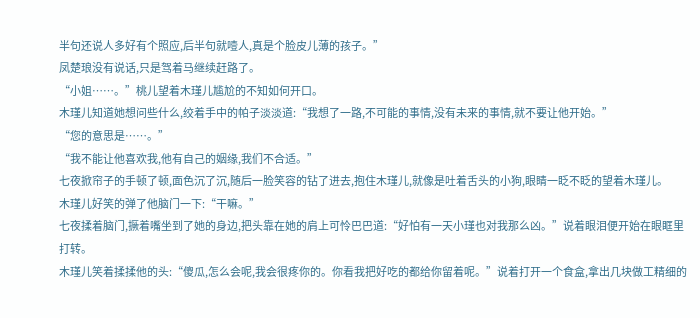半句还说人多好有个照应,后半句就噎人,真是个脸皮儿薄的孩子。”
凤楚琅没有说话,只是驾着马继续赶路了。
“小姐……。”桃儿望着木瑾儿尴尬的不知如何开口。
木瑾儿知道她想问些什么,绞着手中的帕子淡淡道:“我想了一路,不可能的事情,没有未来的事情,就不要让他开始。”
“您的意思是……。”
“我不能让他喜欢我,他有自己的姻缘,我们不合适。”
七夜掀帘子的手顿了顿,面色沉了沉,随后一脸笑容的钻了进去,抱住木瑾儿,就像是吐着舌头的小狗,眼睛一眨不眨的望着木瑾儿。
木瑾儿好笑的弹了他脑门一下:“干嘛。”
七夜揉着脑门,撅着嘴坐到了她的身边,把头靠在她的肩上可怜巴巴道:“好怕有一天小瑾也对我那么凶。”说着眼泪便开始在眼眶里打转。
木瑾儿笑着揉揉他的头:“傻瓜,怎么会呢,我会很疼你的。你看我把好吃的都给你留着呢。”说着打开一个食盒,拿出几块做工精细的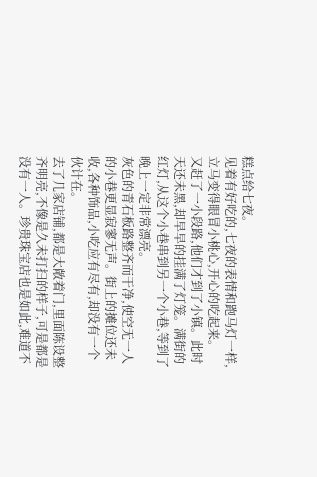糕点给七夜。
见着有好吃的,七夜的表情和跑马灯一样,立马变得眼冒小桃心,开心的吃起来。
又赶了一小段路,他们才到了小镇。此时天还未黑,却早早的挂满了灯笼。满街的红灯,从这个小巷串到另一个小巷,等到了晚上一定非常漂亮。
灰色的青石板路整齐而干净,使空无一人的小巷更显寂寥无声。街上的摊位还未收,各种饰品,小吃应有尽有,却没有一个伙计在。
去了几家店铺,都是大敞着门,里面陈设整齐明亮,不像是久未打扫的样子,可是都是没有一人。珍贵珠宝店也是如此,难道不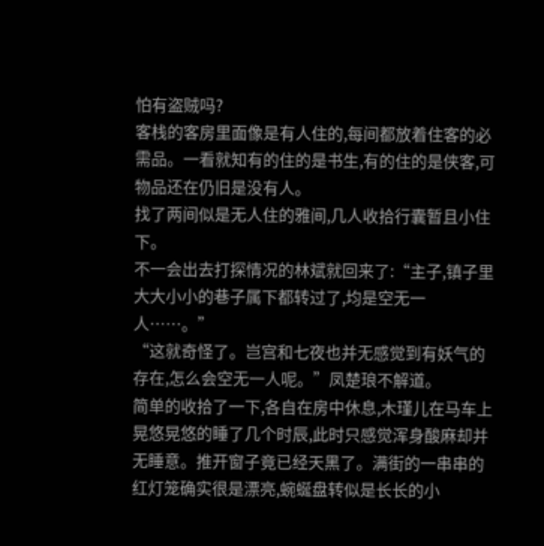怕有盗贼吗?
客栈的客房里面像是有人住的,每间都放着住客的必需品。一看就知有的住的是书生,有的住的是侠客,可物品还在仍旧是没有人。
找了两间似是无人住的雅间,几人收拾行囊暂且小住下。
不一会出去打探情况的林斌就回来了:“主子,镇子里大大小小的巷子属下都转过了,均是空无一人……。”
“这就奇怪了。岂宫和七夜也并无感觉到有妖气的存在,怎么会空无一人呢。”凤楚琅不解道。
简单的收拾了一下,各自在房中休息,木瑾儿在马车上晃悠晃悠的睡了几个时辰,此时只感觉浑身酸麻却并无睡意。推开窗子竟已经天黑了。满街的一串串的红灯笼确实很是漂亮,蜿蜒盘转似是长长的小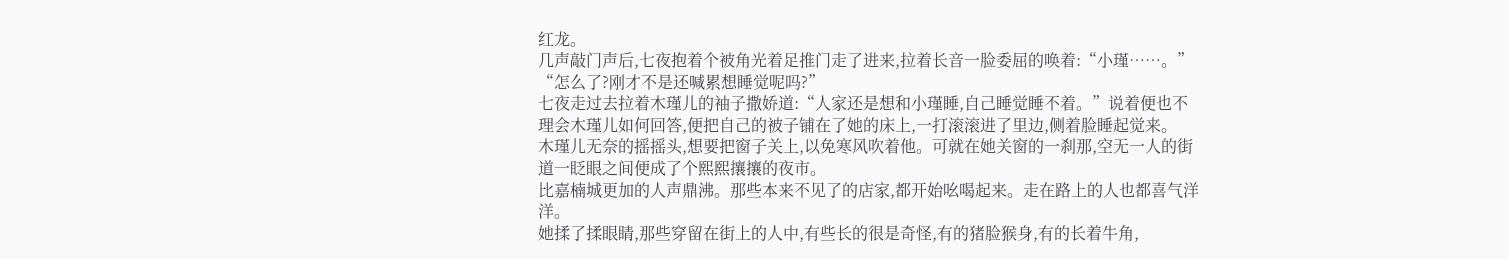红龙。
几声敲门声后,七夜抱着个被角光着足推门走了进来,拉着长音一脸委屈的唤着:“小瑾……。”
“怎么了?刚才不是还喊累想睡觉呢吗?”
七夜走过去拉着木瑾儿的袖子撒娇道:“人家还是想和小瑾睡,自己睡觉睡不着。”说着便也不理会木瑾儿如何回答,便把自己的被子铺在了她的床上,一打滚滚进了里边,侧着脸睡起觉来。
木瑾儿无奈的摇摇头,想要把窗子关上,以免寒风吹着他。可就在她关窗的一刹那,空无一人的街道一眨眼之间便成了个熙熙攘攘的夜市。
比嘉楠城更加的人声鼎沸。那些本来不见了的店家,都开始吆喝起来。走在路上的人也都喜气洋洋。
她揉了揉眼睛,那些穿留在街上的人中,有些长的很是奇怪,有的猪脸猴身,有的长着牛角,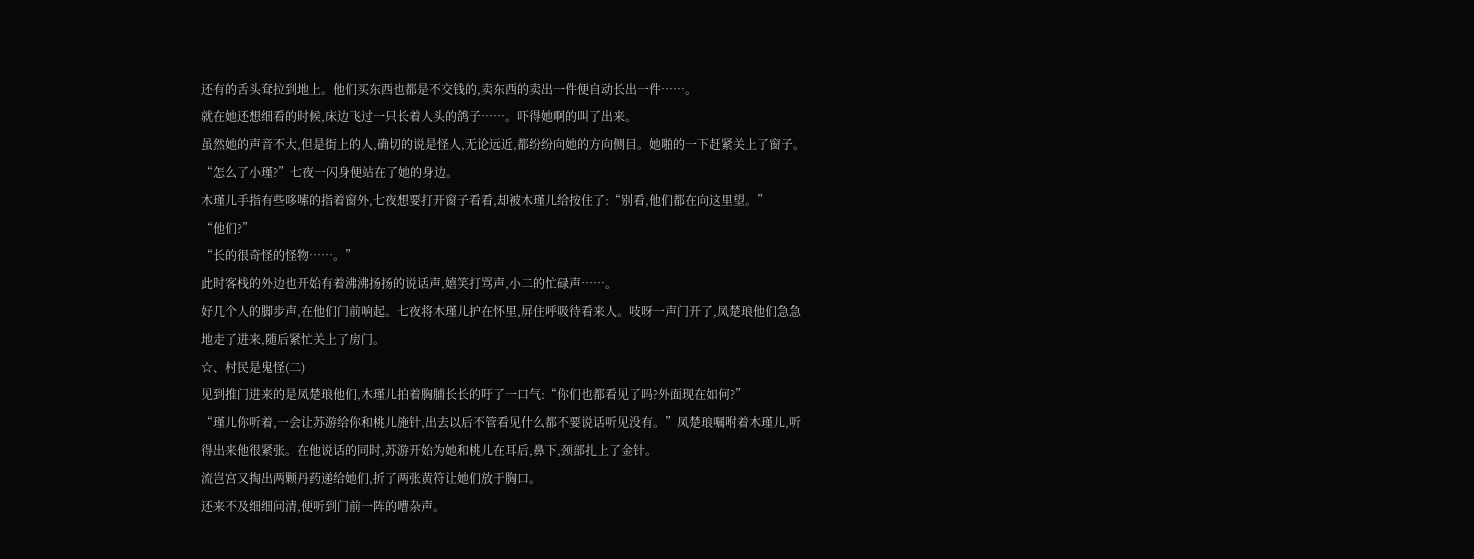还有的舌头耷拉到地上。他们买东西也都是不交钱的,卖东西的卖出一件便自动长出一件……。
就在她还想细看的时候,床边飞过一只长着人头的鸽子……。吓得她啊的叫了出来。
虽然她的声音不大,但是街上的人,确切的说是怪人,无论远近,都纷纷向她的方向侧目。她啪的一下赶紧关上了窗子。
“怎么了小瑾?”七夜一闪身便站在了她的身边。
木瑾儿手指有些哆嗦的指着窗外,七夜想要打开窗子看看,却被木瑾儿给按住了:“别看,他们都在向这里望。”
“他们?”
“长的很奇怪的怪物……。”
此时客栈的外边也开始有着沸沸扬扬的说话声,嬉笑打骂声,小二的忙碌声……。
好几个人的脚步声,在他们门前响起。七夜将木瑾儿护在怀里,屏住呼吸待看来人。吱呀一声门开了,凤楚琅他们急急地走了进来,随后紧忙关上了房门。
☆、村民是鬼怪(二)
见到推门进来的是凤楚琅他们,木瑾儿拍着胸脯长长的吁了一口气:“你们也都看见了吗?外面现在如何?”
“瑾儿你听着,一会让苏游给你和桃儿施针,出去以后不管看见什么都不要说话听见没有。”凤楚琅嘱咐着木瑾儿,听得出来他很紧张。在他说话的同时,苏游开始为她和桃儿在耳后,鼻下,颈部扎上了金针。
流岂宫又掏出两颗丹药递给她们,折了两张黄符让她们放于胸口。
还来不及细细问清,便听到门前一阵的嘈杂声。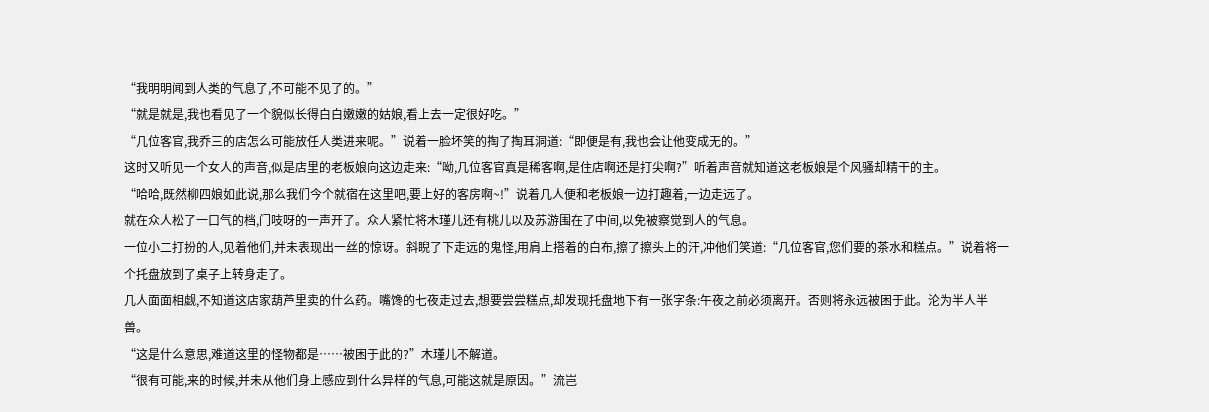“我明明闻到人类的气息了,不可能不见了的。”
“就是就是,我也看见了一个貌似长得白白嫩嫩的姑娘,看上去一定很好吃。”
“几位客官,我乔三的店怎么可能放任人类进来呢。”说着一脸坏笑的掏了掏耳洞道:“即便是有,我也会让他变成无的。”
这时又听见一个女人的声音,似是店里的老板娘向这边走来:“呦,几位客官真是稀客啊,是住店啊还是打尖啊?”听着声音就知道这老板娘是个风骚却精干的主。
“哈哈,既然柳四娘如此说,那么我们今个就宿在这里吧,要上好的客房啊~!”说着几人便和老板娘一边打趣着,一边走远了。
就在众人松了一口气的档,门吱呀的一声开了。众人紧忙将木瑾儿还有桃儿以及苏游围在了中间,以免被察觉到人的气息。
一位小二打扮的人,见着他们,并未表现出一丝的惊讶。斜睨了下走远的鬼怪,用肩上搭着的白布,擦了擦头上的汗,冲他们笑道:“几位客官,您们要的茶水和糕点。”说着将一个托盘放到了桌子上转身走了。
几人面面相觑,不知道这店家葫芦里卖的什么药。嘴馋的七夜走过去,想要尝尝糕点,却发现托盘地下有一张字条:午夜之前必须离开。否则将永远被困于此。沦为半人半兽。
“这是什么意思,难道这里的怪物都是……被困于此的?”木瑾儿不解道。
“很有可能,来的时候,并未从他们身上感应到什么异样的气息,可能这就是原因。”流岂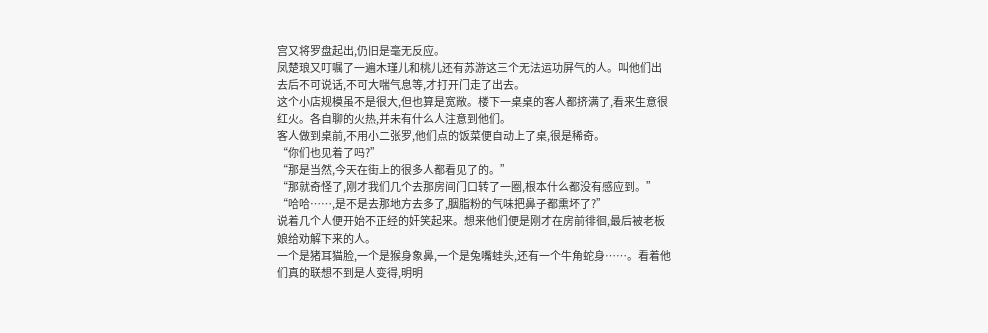宫又将罗盘起出,仍旧是毫无反应。
凤楚琅又叮嘱了一遍木瑾儿和桃儿还有苏游这三个无法运功屏气的人。叫他们出去后不可说话,不可大喘气息等,才打开门走了出去。
这个小店规模虽不是很大,但也算是宽敞。楼下一桌桌的客人都挤满了,看来生意很红火。各自聊的火热,并未有什么人注意到他们。
客人做到桌前,不用小二张罗,他们点的饭菜便自动上了桌,很是稀奇。
“你们也见着了吗?”
“那是当然,今天在街上的很多人都看见了的。”
“那就奇怪了,刚才我们几个去那房间门口转了一圈,根本什么都没有感应到。”
“哈哈……,是不是去那地方去多了,胭脂粉的气味把鼻子都熏坏了?”
说着几个人便开始不正经的奸笑起来。想来他们便是刚才在房前徘徊,最后被老板娘给劝解下来的人。
一个是猪耳猫脸,一个是猴身象鼻,一个是兔嘴蛙头,还有一个牛角蛇身……。看着他们真的联想不到是人变得,明明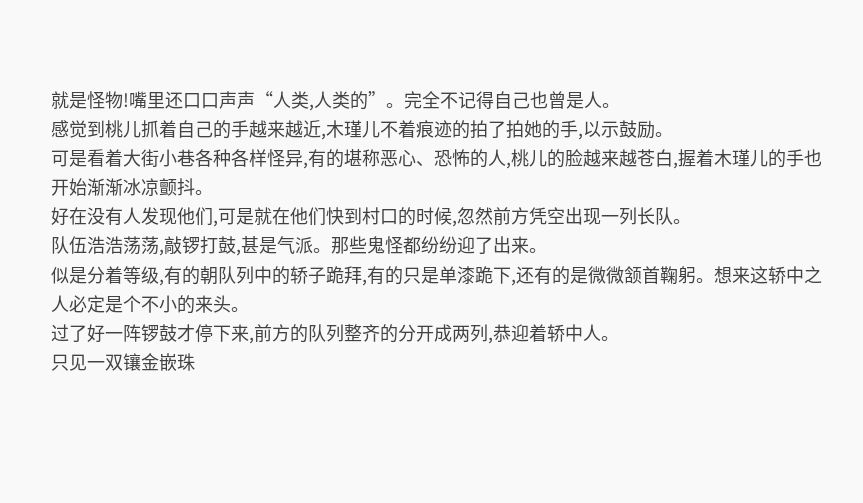就是怪物!嘴里还口口声声“人类,人类的”。完全不记得自己也曾是人。
感觉到桃儿抓着自己的手越来越近,木瑾儿不着痕迹的拍了拍她的手,以示鼓励。
可是看着大街小巷各种各样怪异,有的堪称恶心、恐怖的人,桃儿的脸越来越苍白,握着木瑾儿的手也开始渐渐冰凉颤抖。
好在没有人发现他们,可是就在他们快到村口的时候,忽然前方凭空出现一列长队。
队伍浩浩荡荡,敲锣打鼓,甚是气派。那些鬼怪都纷纷迎了出来。
似是分着等级,有的朝队列中的轿子跪拜,有的只是单漆跪下,还有的是微微颔首鞠躬。想来这轿中之人必定是个不小的来头。
过了好一阵锣鼓才停下来,前方的队列整齐的分开成两列,恭迎着轿中人。
只见一双镶金嵌珠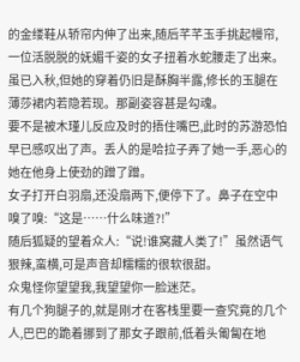的金缕鞋从轿帘内伸了出来,随后芊芊玉手挑起幔帘,一位活脱脱的妩媚千姿的女子扭着水蛇腰走了出来。
虽已入秋,但她的穿着仍旧是酥胸半露,修长的玉腿在薄莎裙内若隐若现。那副姿容甚是勾魂。
要不是被木瑾儿反应及时的捂住嘴巴,此时的苏游恐怕早已感叹出了声。丢人的是哈拉子弄了她一手,恶心的她在他身上使劲的蹭了蹭。
女子打开白羽扇,还没扇两下,便停下了。鼻子在空中嗅了嗅:“这是……什么味道?!”
随后狐疑的望着众人:“说!谁窝藏人类了!”虽然语气狠辣,蛮横,可是声音却糯糯的很软很甜。
众鬼怪你望望我,我望望你一脸迷茫。
有几个狗腿子的,就是刚才在客栈里要一查究竟的几个人,巴巴的跪着挪到了那女子跟前,低着头匍匐在地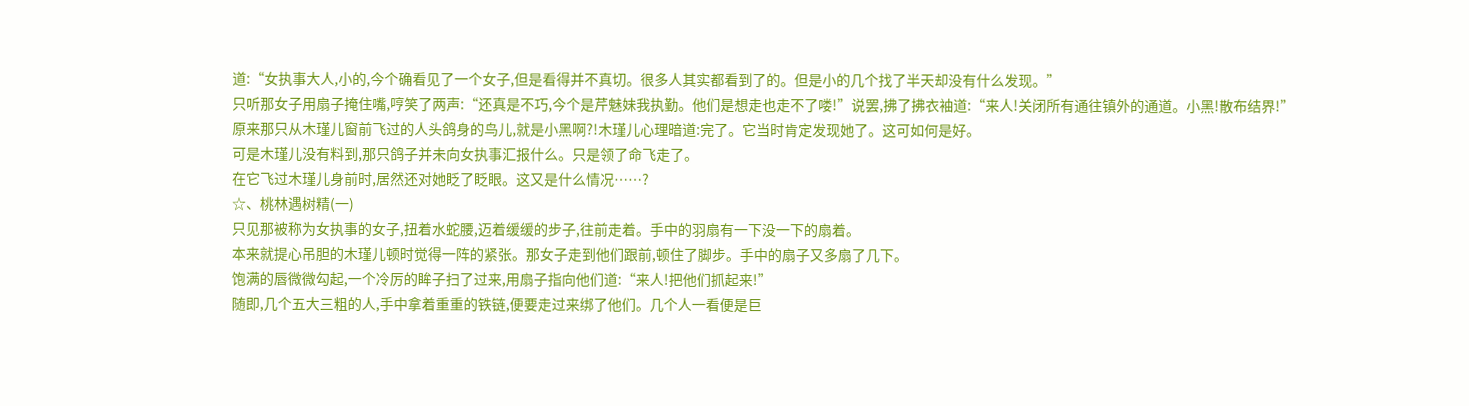道:“女执事大人,小的,今个确看见了一个女子,但是看得并不真切。很多人其实都看到了的。但是小的几个找了半天却没有什么发现。”
只听那女子用扇子掩住嘴,哼笑了两声:“还真是不巧,今个是芹魅妹我执勤。他们是想走也走不了喽!”说罢,拂了拂衣袖道:“来人!关闭所有通往镇外的通道。小黑!散布结界!”
原来那只从木瑾儿窗前飞过的人头鸽身的鸟儿,就是小黑啊?!木瑾儿心理暗道:完了。它当时肯定发现她了。这可如何是好。
可是木瑾儿没有料到,那只鸽子并未向女执事汇报什么。只是领了命飞走了。
在它飞过木瑾儿身前时,居然还对她眨了眨眼。这又是什么情况……?
☆、桃林遇树精(一)
只见那被称为女执事的女子,扭着水蛇腰,迈着缓缓的步子,往前走着。手中的羽扇有一下没一下的扇着。
本来就提心吊胆的木瑾儿顿时觉得一阵的紧张。那女子走到他们跟前,顿住了脚步。手中的扇子又多扇了几下。
饱满的唇微微勾起,一个冷厉的眸子扫了过来,用扇子指向他们道:“来人!把他们抓起来!”
随即,几个五大三粗的人,手中拿着重重的铁链,便要走过来绑了他们。几个人一看便是巨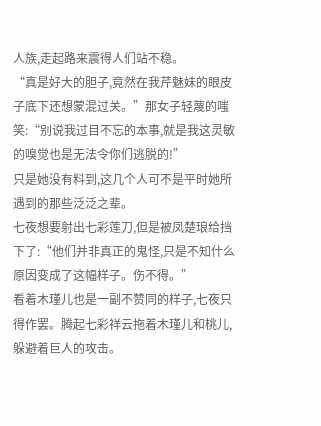人族,走起路来震得人们站不稳。
“真是好大的胆子,竟然在我芹魅妹的眼皮子底下还想蒙混过关。”那女子轻蔑的嗤笑:“别说我过目不忘的本事,就是我这灵敏的嗅觉也是无法令你们逃脱的!”
只是她没有料到,这几个人可不是平时她所遇到的那些泛泛之辈。
七夜想要射出七彩莲刀,但是被凤楚琅给挡下了:“他们并非真正的鬼怪,只是不知什么原因变成了这幅样子。伤不得。”
看着木瑾儿也是一副不赞同的样子,七夜只得作罢。腾起七彩祥云拖着木瑾儿和桃儿,躲避着巨人的攻击。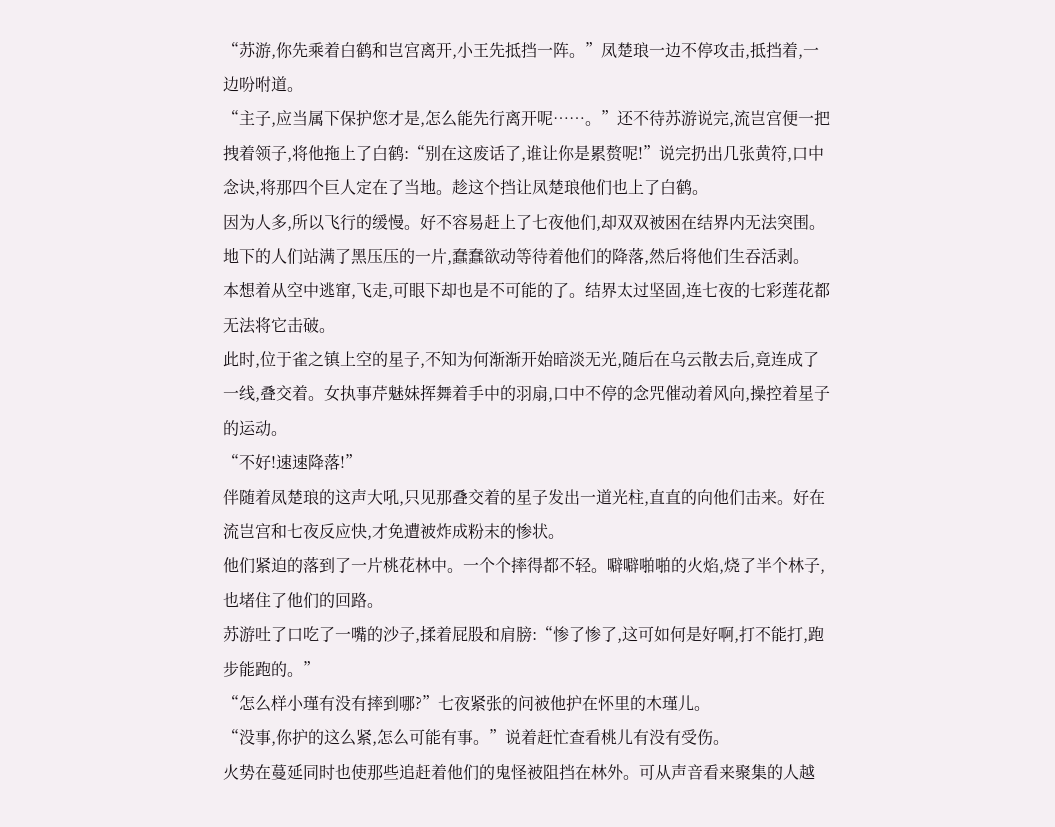“苏游,你先乘着白鹤和岂宫离开,小王先抵挡一阵。”凤楚琅一边不停攻击,抵挡着,一边吩咐道。
“主子,应当属下保护您才是,怎么能先行离开呢……。”还不待苏游说完,流岂宫便一把拽着领子,将他拖上了白鹤:“别在这废话了,谁让你是累赘呢!”说完扔出几张黄符,口中念诀,将那四个巨人定在了当地。趁这个挡让凤楚琅他们也上了白鹤。
因为人多,所以飞行的缓慢。好不容易赶上了七夜他们,却双双被困在结界内无法突围。
地下的人们站满了黑压压的一片,蠢蠢欲动等待着他们的降落,然后将他们生吞活剥。
本想着从空中逃窜,飞走,可眼下却也是不可能的了。结界太过坚固,连七夜的七彩莲花都无法将它击破。
此时,位于雀之镇上空的星子,不知为何渐渐开始暗淡无光,随后在乌云散去后,竟连成了一线,叠交着。女执事芹魅妹挥舞着手中的羽扇,口中不停的念咒催动着风向,操控着星子的运动。
“不好!速速降落!”
伴随着凤楚琅的这声大吼,只见那叠交着的星子发出一道光柱,直直的向他们击来。好在流岂宫和七夜反应快,才免遭被炸成粉末的惨状。
他们紧迫的落到了一片桃花林中。一个个摔得都不轻。噼噼啪啪的火焰,烧了半个林子,也堵住了他们的回路。
苏游吐了口吃了一嘴的沙子,揉着屁股和肩膀:“惨了惨了,这可如何是好啊,打不能打,跑步能跑的。”
“怎么样小瑾有没有摔到哪?”七夜紧张的问被他护在怀里的木瑾儿。
“没事,你护的这么紧,怎么可能有事。”说着赶忙查看桃儿有没有受伤。
火势在蔓延同时也使那些追赶着他们的鬼怪被阻挡在林外。可从声音看来聚集的人越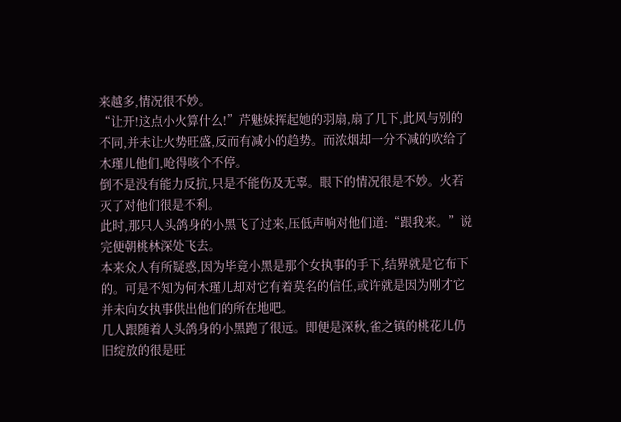来越多,情况很不妙。
“让开!这点小火算什么!”芹魅妹挥起她的羽扇,扇了几下,此风与别的不同,并未让火势旺盛,反而有减小的趋势。而浓烟却一分不减的吹给了木瑾儿他们,呛得咳个不停。
倒不是没有能力反抗,只是不能伤及无辜。眼下的情况很是不妙。火若灭了对他们很是不利。
此时,那只人头鸽身的小黑飞了过来,压低声响对他们道:“跟我来。”说完便朝桃林深处飞去。
本来众人有所疑惑,因为毕竟小黑是那个女执事的手下,结界就是它布下的。可是不知为何木瑾儿却对它有着莫名的信任,或许就是因为刚才它并未向女执事供出他们的所在地吧。
几人跟随着人头鸽身的小黑跑了很远。即便是深秋,雀之镇的桃花儿仍旧绽放的很是旺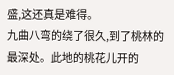盛,这还真是难得。
九曲八弯的绕了很久,到了桃林的最深处。此地的桃花儿开的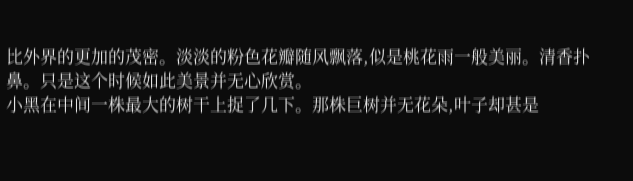比外界的更加的茂密。淡淡的粉色花瓣随风飘落,似是桃花雨一般美丽。清香扑鼻。只是这个时候如此美景并无心欣赏。
小黑在中间一株最大的树干上捉了几下。那株巨树并无花朵,叶子却甚是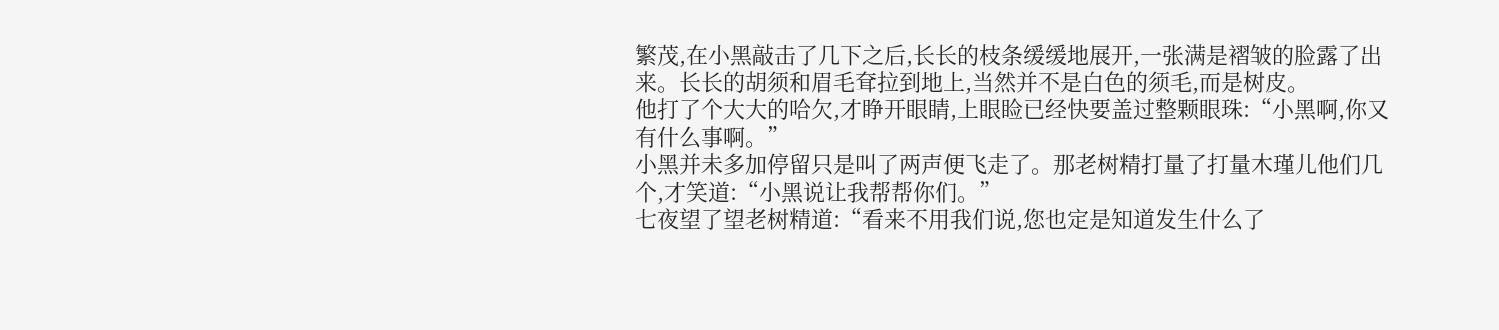繁茂,在小黑敲击了几下之后,长长的枝条缓缓地展开,一张满是褶皱的脸露了出来。长长的胡须和眉毛耷拉到地上,当然并不是白色的须毛,而是树皮。
他打了个大大的哈欠,才睁开眼睛,上眼睑已经快要盖过整颗眼珠:“小黑啊,你又有什么事啊。”
小黑并未多加停留只是叫了两声便飞走了。那老树精打量了打量木瑾儿他们几个,才笑道:“小黑说让我帮帮你们。”
七夜望了望老树精道:“看来不用我们说,您也定是知道发生什么了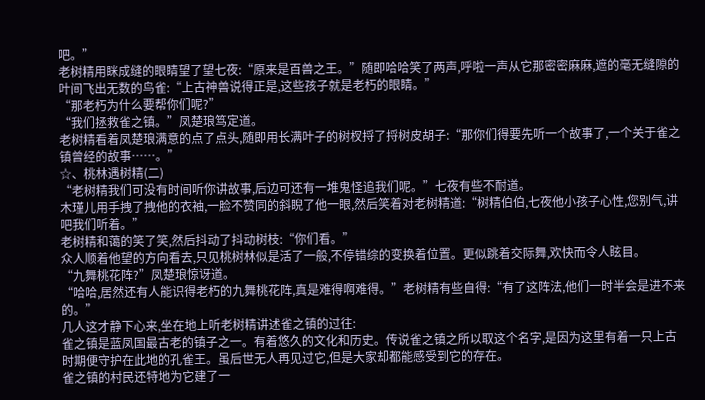吧。”
老树精用眯成缝的眼睛望了望七夜:“原来是百兽之王。”随即哈哈笑了两声,呼啦一声从它那密密麻麻,遮的毫无缝隙的叶间飞出无数的鸟雀:“上古神兽说得正是,这些孩子就是老朽的眼睛。”
“那老朽为什么要帮你们呢?”
“我们拯救雀之镇。”凤楚琅笃定道。
老树精看着凤楚琅满意的点了点头,随即用长满叶子的树杈捋了捋树皮胡子:“那你们得要先听一个故事了,一个关于雀之镇曾经的故事……。”
☆、桃林遇树精(二)
“老树精我们可没有时间听你讲故事,后边可还有一堆鬼怪追我们呢。”七夜有些不耐道。
木瑾儿用手拽了拽他的衣袖,一脸不赞同的斜睨了他一眼,然后笑着对老树精道:“树精伯伯,七夜他小孩子心性,您别气,讲吧我们听着。”
老树精和蔼的笑了笑,然后抖动了抖动树枝:“你们看。”
众人顺着他望的方向看去,只见桃树林似是活了一般,不停错综的变换着位置。更似跳着交际舞,欢快而令人眩目。
“九舞桃花阵?”凤楚琅惊讶道。
“哈哈,居然还有人能识得老朽的九舞桃花阵,真是难得啊难得。”老树精有些自得:“有了这阵法,他们一时半会是进不来的。”
几人这才静下心来,坐在地上听老树精讲述雀之镇的过往:
雀之镇是蓝凤国最古老的镇子之一。有着悠久的文化和历史。传说雀之镇之所以取这个名字,是因为这里有着一只上古时期便守护在此地的孔雀王。虽后世无人再见过它,但是大家却都能感受到它的存在。
雀之镇的村民还特地为它建了一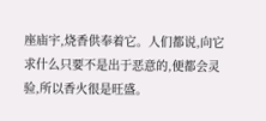座庙宇,烧香供奉着它。人们都说,向它求什么只要不是出于恶意的,便都会灵验,所以香火很是旺盛。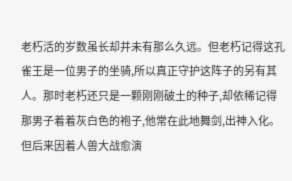老朽活的岁数虽长却并未有那么久远。但老朽记得这孔雀王是一位男子的坐骑,所以真正守护这阵子的另有其人。那时老朽还只是一颗刚刚破土的种子,却依稀记得那男子着着灰白色的袍子,他常在此地舞剑,出神入化。
但后来因着人兽大战愈演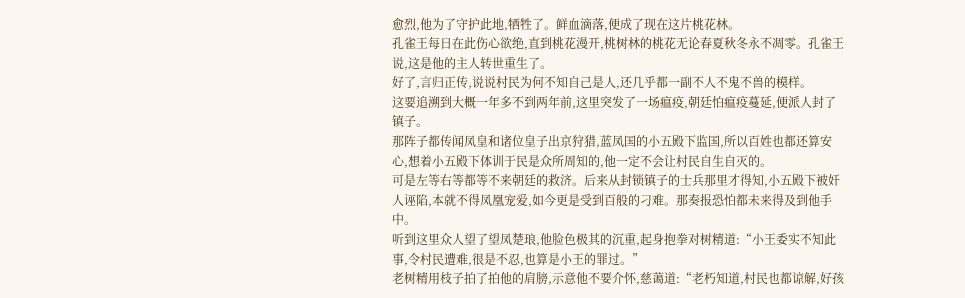愈烈,他为了守护此地,牺牲了。鲜血滴落,便成了现在这片桃花林。
孔雀王每日在此伤心欲绝,直到桃花漫开,桃树林的桃花无论春夏秋冬永不凋零。孔雀王说,这是他的主人转世重生了。
好了,言归正传,说说村民为何不知自己是人,还几乎都一副不人不鬼不兽的模样。
这要追溯到大概一年多不到两年前,这里突发了一场瘟疫,朝廷怕瘟疫蔓延,便派人封了镇子。
那阵子都传闻凤皇和诸位皇子出京狩猎,蓝凤国的小五殿下监国,所以百姓也都还算安心,想着小五殿下体训于民是众所周知的,他一定不会让村民自生自灭的。
可是左等右等都等不来朝廷的救济。后来从封锁镇子的士兵那里才得知,小五殿下被奸人诬陷,本就不得凤凰宠爱,如今更是受到百般的刁难。那奏报恐怕都未来得及到他手中。
听到这里众人望了望凤楚琅,他脸色极其的沉重,起身抱拳对树精道:“小王委实不知此事,令村民遭难,很是不忍,也算是小王的罪过。”
老树精用枝子拍了拍他的肩膀,示意他不要介怀,慈蔼道:“老朽知道,村民也都谅解,好孩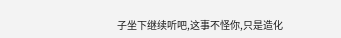子坐下继续听吧,这事不怪你,只是造化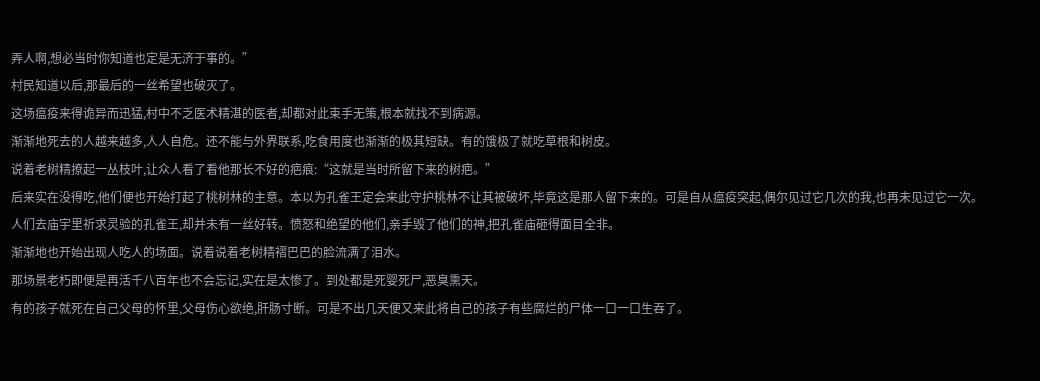弄人啊,想必当时你知道也定是无济于事的。”
村民知道以后,那最后的一丝希望也破灭了。
这场瘟疫来得诡异而迅猛,村中不乏医术精湛的医者,却都对此束手无策,根本就找不到病源。
渐渐地死去的人越来越多,人人自危。还不能与外界联系,吃食用度也渐渐的极其短缺。有的饿极了就吃草根和树皮。
说着老树精撩起一丛枝叶,让众人看了看他那长不好的疤痕:“这就是当时所留下来的树疤。”
后来实在没得吃,他们便也开始打起了桃树林的主意。本以为孔雀王定会来此守护桃林不让其被破坏,毕竟这是那人留下来的。可是自从瘟疫突起,偶尔见过它几次的我,也再未见过它一次。
人们去庙宇里祈求灵验的孔雀王,却并未有一丝好转。愤怒和绝望的他们,亲手毁了他们的神,把孔雀庙砸得面目全非。
渐渐地也开始出现人吃人的场面。说着说着老树精褶巴巴的脸流满了泪水。
那场景老朽即便是再活千八百年也不会忘记,实在是太惨了。到处都是死婴死尸,恶臭熏天。
有的孩子就死在自己父母的怀里,父母伤心欲绝,肝肠寸断。可是不出几天便又来此将自己的孩子有些腐烂的尸体一口一口生吞了。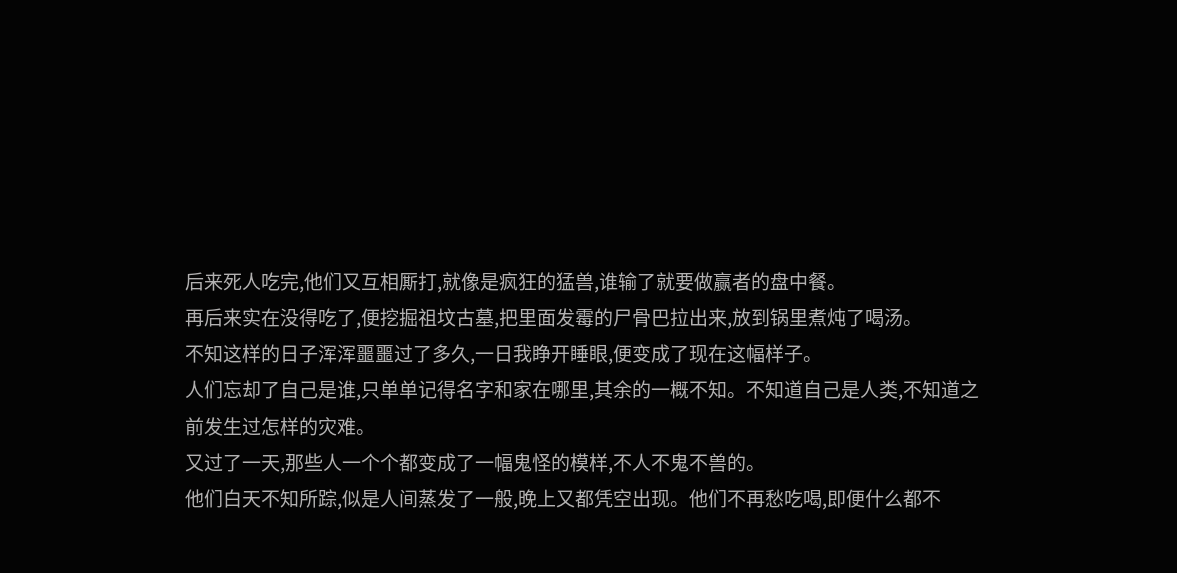后来死人吃完,他们又互相厮打,就像是疯狂的猛兽,谁输了就要做赢者的盘中餐。
再后来实在没得吃了,便挖掘祖坟古墓,把里面发霉的尸骨巴拉出来,放到锅里煮炖了喝汤。
不知这样的日子浑浑噩噩过了多久,一日我睁开睡眼,便变成了现在这幅样子。
人们忘却了自己是谁,只单单记得名字和家在哪里,其余的一概不知。不知道自己是人类,不知道之前发生过怎样的灾难。
又过了一天,那些人一个个都变成了一幅鬼怪的模样,不人不鬼不兽的。
他们白天不知所踪,似是人间蒸发了一般,晚上又都凭空出现。他们不再愁吃喝,即便什么都不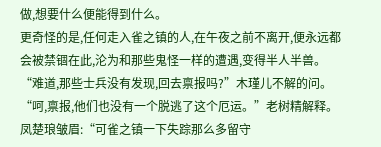做,想要什么便能得到什么。
更奇怪的是,任何走入雀之镇的人,在午夜之前不离开,便永远都会被禁锢在此,沦为和那些鬼怪一样的遭遇,变得半人半兽。
“难道,那些士兵没有发现,回去禀报吗?”木瑾儿不解的问。
“呵,禀报,他们也没有一个脱逃了这个厄运。”老树精解释。
凤楚琅皱眉:“可雀之镇一下失踪那么多留守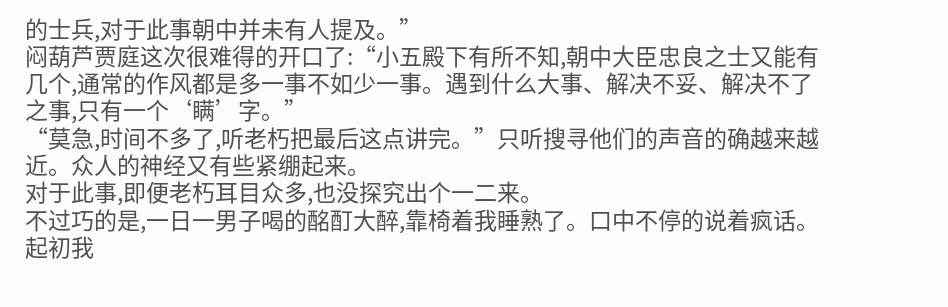的士兵,对于此事朝中并未有人提及。”
闷葫芦贾庭这次很难得的开口了:“小五殿下有所不知,朝中大臣忠良之士又能有几个,通常的作风都是多一事不如少一事。遇到什么大事、解决不妥、解决不了之事,只有一个‘瞒’字。”
“莫急,时间不多了,听老朽把最后这点讲完。”只听搜寻他们的声音的确越来越近。众人的神经又有些紧绷起来。
对于此事,即便老朽耳目众多,也没探究出个一二来。
不过巧的是,一日一男子喝的酩酊大醉,靠椅着我睡熟了。口中不停的说着疯话。
起初我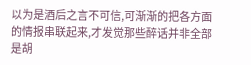以为是酒后之言不可信,可渐渐的把各方面的情报串联起来,才发觉那些醉话并非全部是胡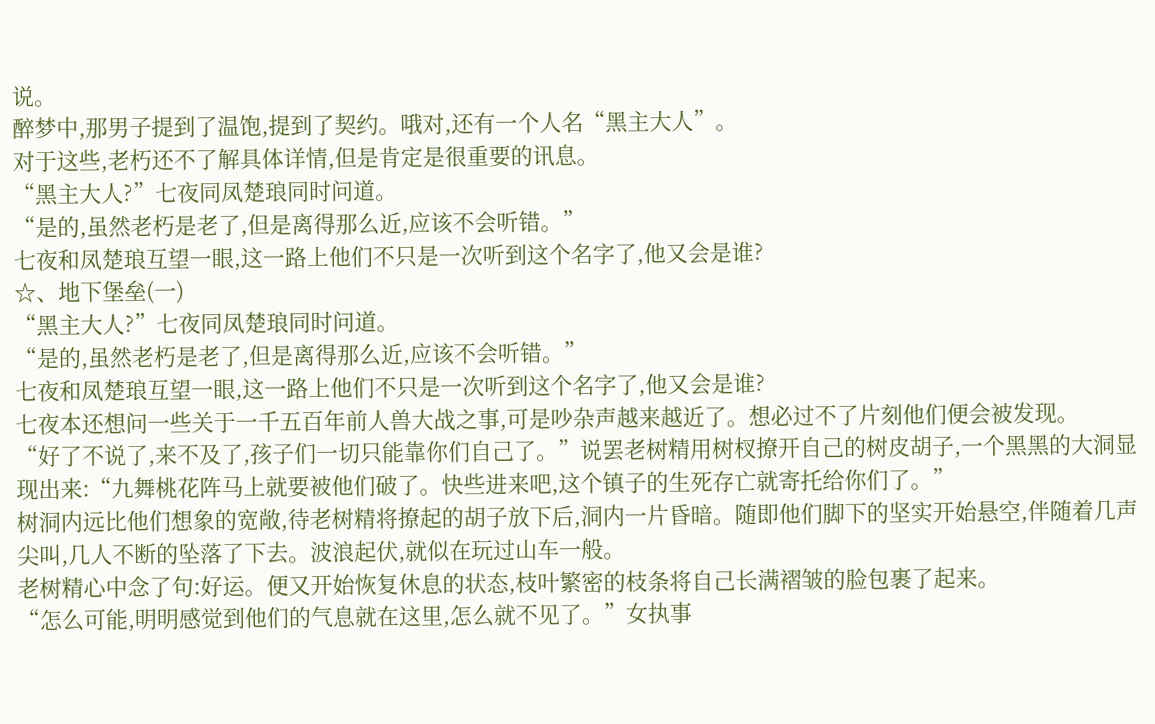说。
醉梦中,那男子提到了温饱,提到了契约。哦对,还有一个人名“黑主大人”。
对于这些,老朽还不了解具体详情,但是肯定是很重要的讯息。
“黑主大人?”七夜同凤楚琅同时问道。
“是的,虽然老朽是老了,但是离得那么近,应该不会听错。”
七夜和凤楚琅互望一眼,这一路上他们不只是一次听到这个名字了,他又会是谁?
☆、地下堡垒(一)
“黑主大人?”七夜同凤楚琅同时问道。
“是的,虽然老朽是老了,但是离得那么近,应该不会听错。”
七夜和凤楚琅互望一眼,这一路上他们不只是一次听到这个名字了,他又会是谁?
七夜本还想问一些关于一千五百年前人兽大战之事,可是吵杂声越来越近了。想必过不了片刻他们便会被发现。
“好了不说了,来不及了,孩子们一切只能靠你们自己了。”说罢老树精用树杈撩开自己的树皮胡子,一个黑黑的大洞显现出来:“九舞桃花阵马上就要被他们破了。快些进来吧,这个镇子的生死存亡就寄托给你们了。”
树洞内远比他们想象的宽敞,待老树精将撩起的胡子放下后,洞内一片昏暗。随即他们脚下的坚实开始悬空,伴随着几声尖叫,几人不断的坠落了下去。波浪起伏,就似在玩过山车一般。
老树精心中念了句:好运。便又开始恢复休息的状态,枝叶繁密的枝条将自己长满褶皱的脸包裹了起来。
“怎么可能,明明感觉到他们的气息就在这里,怎么就不见了。”女执事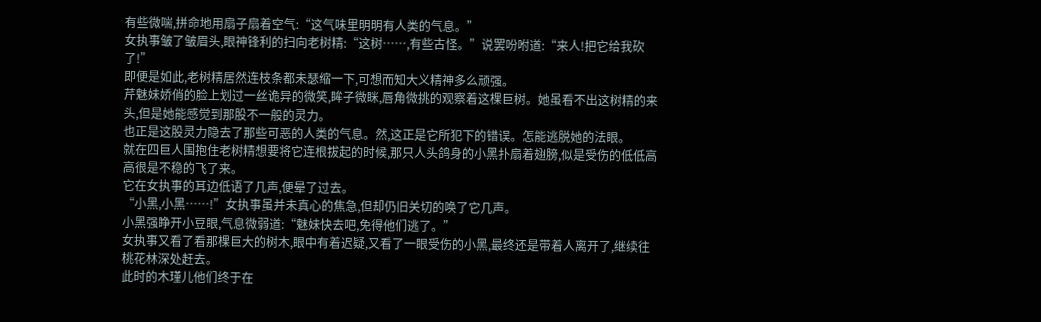有些微喘,拼命地用扇子扇着空气:“这气味里明明有人类的气息。”
女执事皱了皱眉头,眼神锋利的扫向老树精:“这树……,有些古怪。”说罢吩咐道:“来人!把它给我砍了!”
即便是如此,老树精居然连枝条都未瑟缩一下,可想而知大义精神多么顽强。
芹魅妹娇俏的脸上划过一丝诡异的微笑,眸子微眯,唇角微挑的观察着这棵巨树。她虽看不出这树精的来头,但是她能感觉到那股不一般的灵力。
也正是这股灵力隐去了那些可恶的人类的气息。然,这正是它所犯下的错误。怎能逃脱她的法眼。
就在四巨人围抱住老树精想要将它连根拔起的时候,那只人头鸽身的小黑扑扇着翅膀,似是受伤的低低高高很是不稳的飞了来。
它在女执事的耳边低语了几声,便晕了过去。
“小黑,小黑……!”女执事虽并未真心的焦急,但却仍旧关切的唤了它几声。
小黑强睁开小豆眼,气息微弱道:“魅妹快去吧,免得他们逃了。”
女执事又看了看那棵巨大的树木,眼中有着迟疑,又看了一眼受伤的小黑,最终还是带着人离开了,继续往桃花林深处赶去。
此时的木瑾儿他们终于在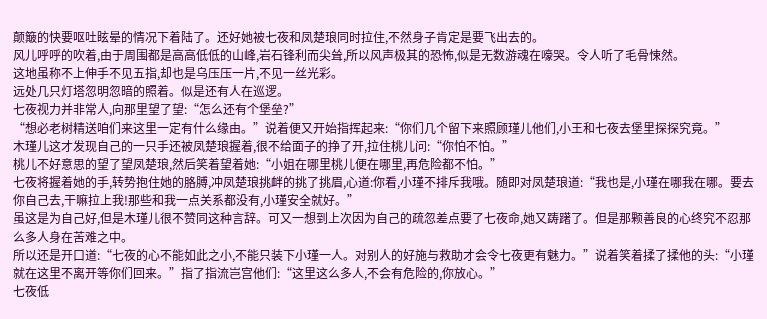颠簸的快要呕吐眩晕的情况下着陆了。还好她被七夜和凤楚琅同时拉住,不然身子肯定是要飞出去的。
风儿呼呼的吹着,由于周围都是高高低低的山峰,岩石锋利而尖耸,所以风声极其的恐怖,似是无数游魂在嚎哭。令人听了毛骨悚然。
这地虽称不上伸手不见五指,却也是乌压压一片,不见一丝光彩。
远处几只灯塔忽明忽暗的照着。似是还有人在巡逻。
七夜视力并非常人,向那里望了望:“怎么还有个堡垒?”
“想必老树精送咱们来这里一定有什么缘由。”说着便又开始指挥起来:“你们几个留下来照顾瑾儿他们,小王和七夜去堡里探探究竟。”
木瑾儿这才发现自己的一只手还被凤楚琅握着,很不给面子的挣了开,拉住桃儿问:“你怕不怕。”
桃儿不好意思的望了望凤楚琅,然后笑着望着她:“小姐在哪里桃儿便在哪里,再危险都不怕。”
七夜将握着她的手,转势抱住她的胳膊,冲凤楚琅挑衅的挑了挑眉,心道:你看,小瑾不排斥我哦。随即对凤楚琅道:“我也是,小瑾在哪我在哪。要去你自己去,干嘛拉上我!那些和我一点关系都没有,小瑾安全就好。”
虽这是为自己好,但是木瑾儿很不赞同这种言辞。可又一想到上次因为自己的疏忽差点要了七夜命,她又踌躇了。但是那颗善良的心终究不忍那么多人身在苦难之中。
所以还是开口道:“七夜的心不能如此之小,不能只装下小瑾一人。对别人的好施与救助才会令七夜更有魅力。”说着笑着揉了揉他的头:“小瑾就在这里不离开等你们回来。”指了指流岂宫他们:“这里这么多人,不会有危险的,你放心。”
七夜低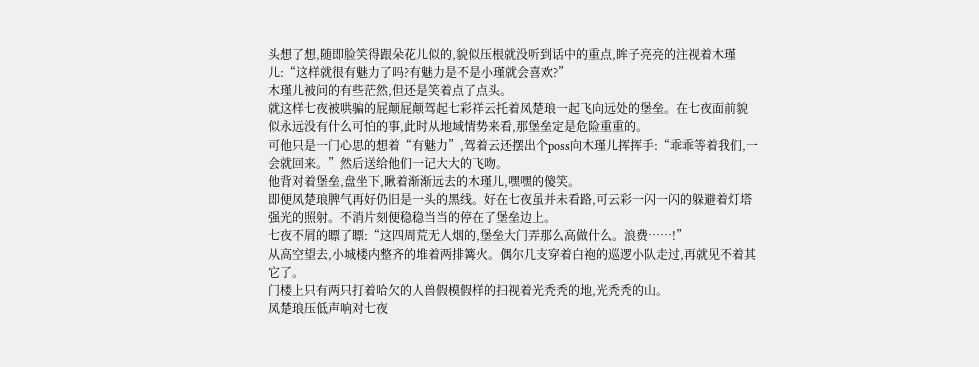头想了想,随即脸笑得跟朵花儿似的,貌似压根就没听到话中的重点,眸子亮亮的注视着木瑾儿:“这样就很有魅力了吗?有魅力是不是小瑾就会喜欢?”
木瑾儿被问的有些茫然,但还是笑着点了点头。
就这样七夜被哄骗的屁颠屁颠驾起七彩祥云托着凤楚琅一起飞向远处的堡垒。在七夜面前貌似永远没有什么可怕的事,此时从地域情势来看,那堡垒定是危险重重的。
可他只是一门心思的想着“有魅力”,驾着云还摆出个poss向木瑾儿挥挥手:“乖乖等着我们,一会就回来。”然后送给他们一记大大的飞吻。
他背对着堡垒,盘坐下,瞅着渐渐远去的木瑾儿,嘿嘿的傻笑。
即便凤楚琅脾气再好仍旧是一头的黑线。好在七夜虽并未看路,可云彩一闪一闪的躲避着灯塔强光的照射。不消片刻便稳稳当当的停在了堡垒边上。
七夜不屑的瞟了瞟:“这四周荒无人烟的,堡垒大门弄那么高做什么。浪费……!”
从高空望去,小城楼内整齐的堆着两排篝火。偶尔几支穿着白袍的巡逻小队走过,再就见不着其它了。
门楼上只有两只打着哈欠的人兽假模假样的扫视着光秃秃的地,光秃秃的山。
凤楚琅压低声响对七夜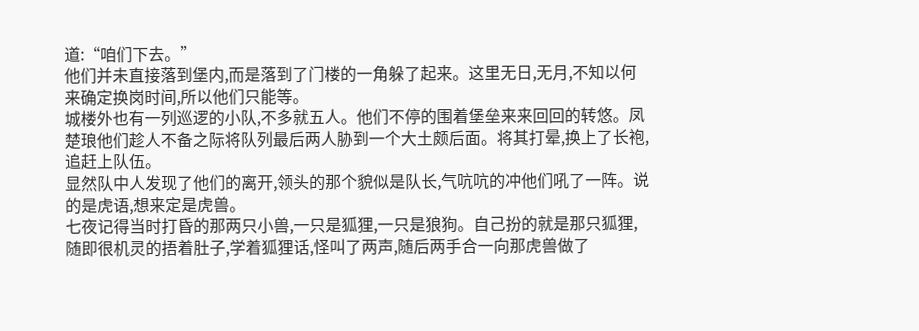道:“咱们下去。”
他们并未直接落到堡内,而是落到了门楼的一角躲了起来。这里无日,无月,不知以何来确定换岗时间,所以他们只能等。
城楼外也有一列巡逻的小队,不多就五人。他们不停的围着堡垒来来回回的转悠。凤楚琅他们趁人不备之际将队列最后两人胁到一个大土颇后面。将其打晕,换上了长袍,追赶上队伍。
显然队中人发现了他们的离开,领头的那个貌似是队长,气吭吭的冲他们吼了一阵。说的是虎语,想来定是虎兽。
七夜记得当时打昏的那两只小兽,一只是狐狸,一只是狼狗。自己扮的就是那只狐狸,随即很机灵的捂着肚子,学着狐狸话,怪叫了两声,随后两手合一向那虎兽做了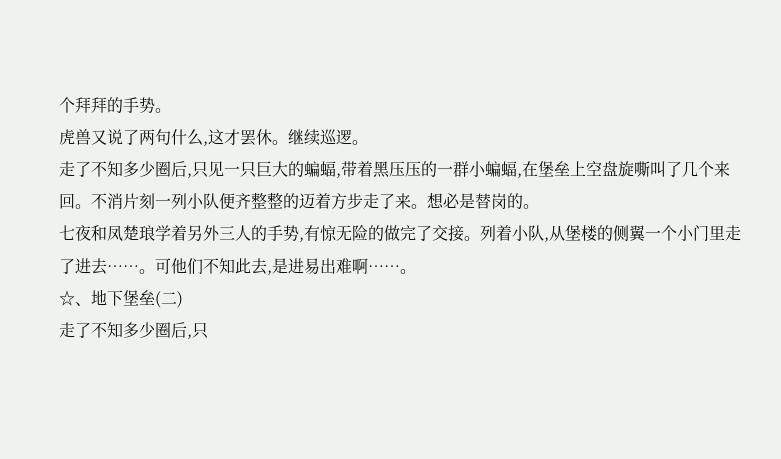个拜拜的手势。
虎兽又说了两句什么,这才罢休。继续巡逻。
走了不知多少圈后,只见一只巨大的蝙蝠,带着黑压压的一群小蝙蝠,在堡垒上空盘旋嘶叫了几个来回。不消片刻一列小队便齐整整的迈着方步走了来。想必是替岗的。
七夜和凤楚琅学着另外三人的手势,有惊无险的做完了交接。列着小队,从堡楼的侧翼一个小门里走了进去……。可他们不知此去,是进易出难啊……。
☆、地下堡垒(二)
走了不知多少圈后,只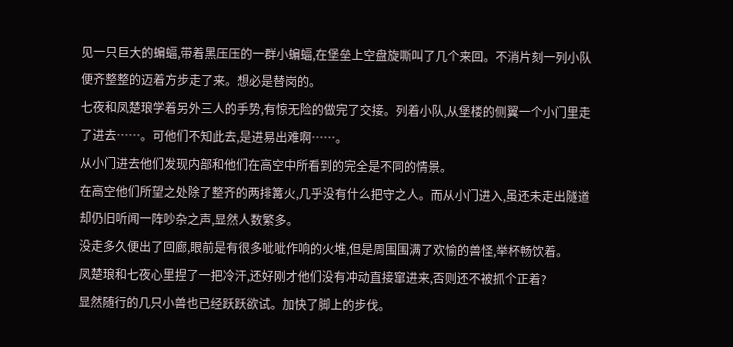见一只巨大的蝙蝠,带着黑压压的一群小蝙蝠,在堡垒上空盘旋嘶叫了几个来回。不消片刻一列小队便齐整整的迈着方步走了来。想必是替岗的。
七夜和凤楚琅学着另外三人的手势,有惊无险的做完了交接。列着小队,从堡楼的侧翼一个小门里走了进去……。可他们不知此去,是进易出难啊……。
从小门进去他们发现内部和他们在高空中所看到的完全是不同的情景。
在高空他们所望之处除了整齐的两排篝火,几乎没有什么把守之人。而从小门进入,虽还未走出隧道却仍旧听闻一阵吵杂之声,显然人数繁多。
没走多久便出了回廊,眼前是有很多呲呲作响的火堆,但是周围围满了欢愉的兽怪,举杯畅饮着。
凤楚琅和七夜心里捏了一把冷汗,还好刚才他们没有冲动直接窜进来,否则还不被抓个正着?
显然随行的几只小兽也已经跃跃欲试。加快了脚上的步伐。